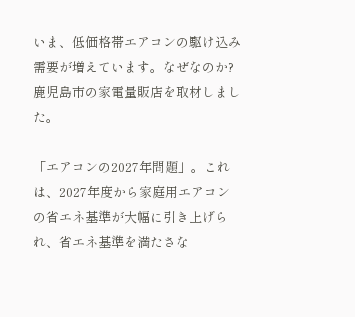いま、低価格帯エアコンの駆け込み需要が増えています。なぜなのか?鹿児島市の家電量販店を取材しました。

「エアコンの2027年問題」。これは、2027年度から家庭用エアコンの省エネ基準が大幅に引き上げられ、省エネ基準を満たさな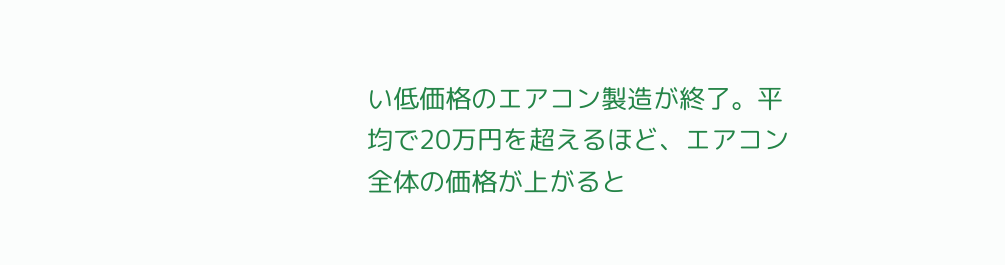い低価格のエアコン製造が終了。平均で20万円を超えるほど、エアコン全体の価格が上がると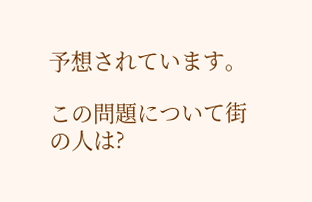予想されています。

この問題について街の人は?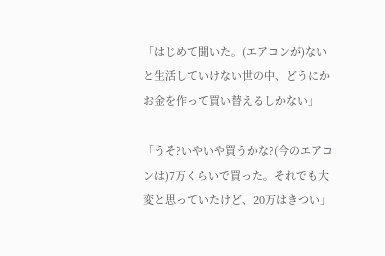「はじめて聞いた。(エアコンが)ないと生活していけない世の中、どうにかお金を作って買い替えるしかない」

「うそ?いやいや買うかな?(今のエアコンは)7万くらいで買った。それでも大変と思っていたけど、20万はきつい」